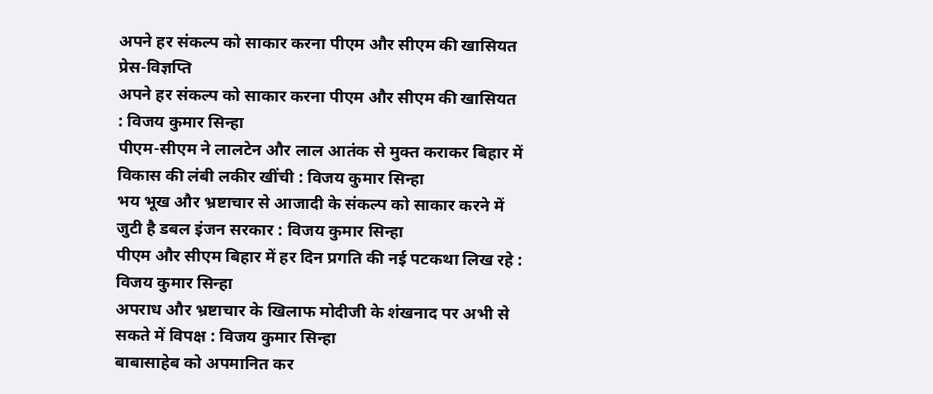अपने हर संकल्प को साकार करना पीएम और सीएम की खासियत
प्रेस-विज्ञप्ति
अपने हर संकल्प को साकार करना पीएम और सीएम की खासियत : विजय कुमार सिन्हा
पीएम-सीएम ने लालटेन और लाल आतंक से मुक्त कराकर बिहार में विकास की लंबी लकीर खींची : विजय कुमार सिन्हा
भय भूख और भ्रष्टाचार से आजादी के संकल्प को साकार करने में जुटी है डबल इंजन सरकार : विजय कुमार सिन्हा
पीएम और सीएम बिहार में हर दिन प्रगति की नई पटकथा लिख रहे : विजय कुमार सिन्हा
अपराध और भ्रष्टाचार के खिलाफ मोदीजी के शंखनाद पर अभी से सकते में विपक्ष : विजय कुमार सिन्हा
बाबासाहेब को अपमानित कर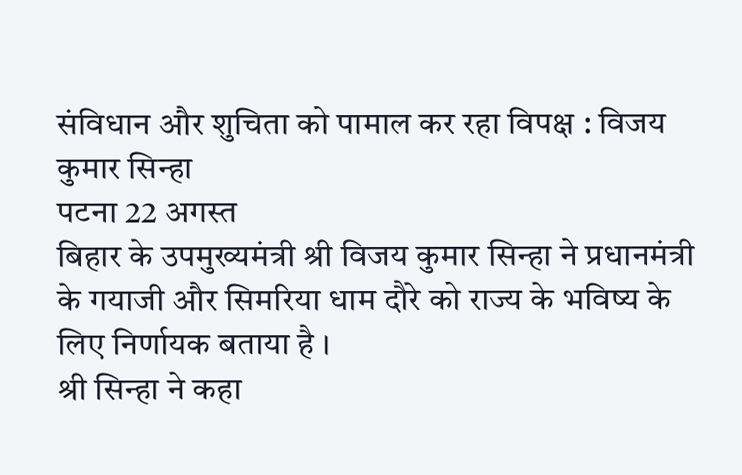संविधान और शुचिता को पामाल कर रहा विपक्ष : विजय कुमार सिन्हा
पटना 22 अगस्त
बिहार के उपमुख्यमंत्री श्री विजय कुमार सिन्हा ने प्रधानमंत्री के गयाजी और सिमरिया धाम दौरे को राज्य के भविष्य के लिए निर्णायक बताया है ।
श्री सिन्हा ने कहा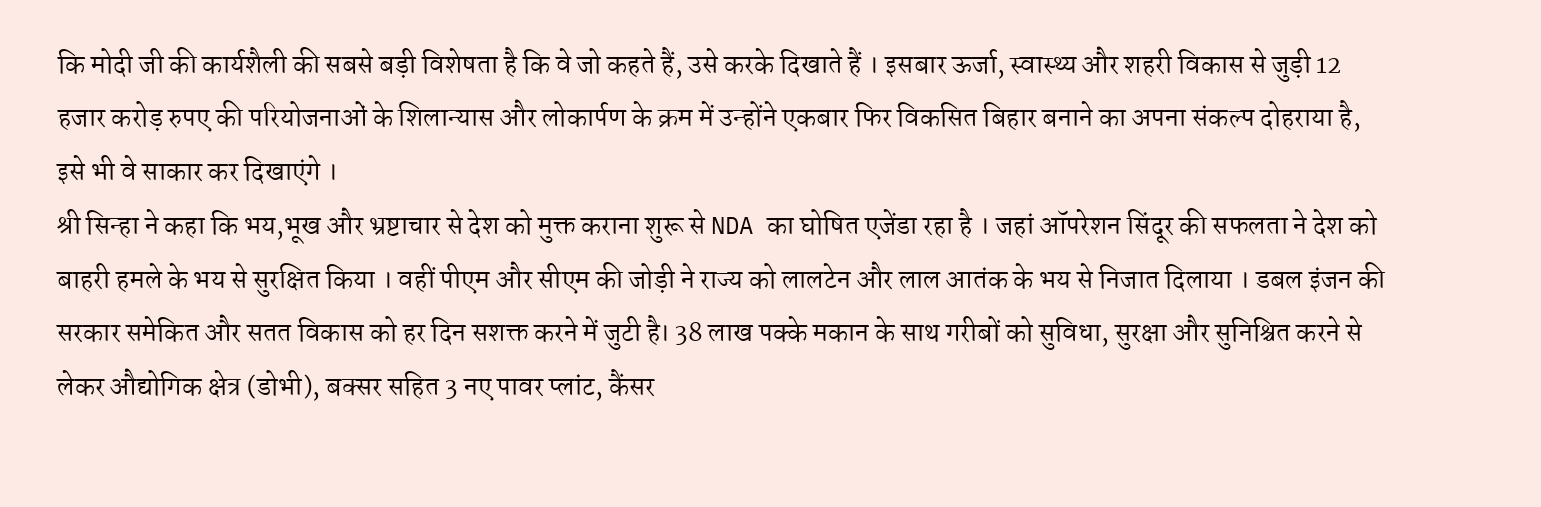कि मोदी जी की कार्यशैली की सबसे बड़ी विशेषता है कि वे जो कहते हैं, उसे करके दिखाते हैं । इसबार ऊर्जा, स्वास्थ्य और शहरी विकास से जुड़ी 12 हजार करोड़ रुपए की परियोजनाओं के शिलान्यास और लोकार्पण के क्रम में उन्होंने एकबार फिर विकसित बिहार बनाने का अपना संकल्प दोहराया है, इसे भी वे साकार कर दिखाएंगे ।
श्री सिन्हा ने कहा कि भय,भूख और भ्रष्टाचार से देश को मुक्त कराना शुरू से NDA का घोषित एजेंडा रहा है । जहां ऑपरेशन सिंदूर की सफलता ने देश को बाहरी हमले के भय से सुरक्षित किया । वहीं पीएम और सीएम की जोड़ी ने राज्य को लालटेन और लाल आतंक के भय से निजात दिलाया । डबल इंजन की सरकार समेकित और सतत विकास को हर दिन सशक्त करने में जुटी है। 38 लाख पक्के मकान के साथ गरीबों को सुविधा, सुरक्षा और सुनिश्चित करने से लेकर औद्योगिक क्षेत्र (डोभी), बक्सर सहित 3 नए पावर प्लांट, कैंसर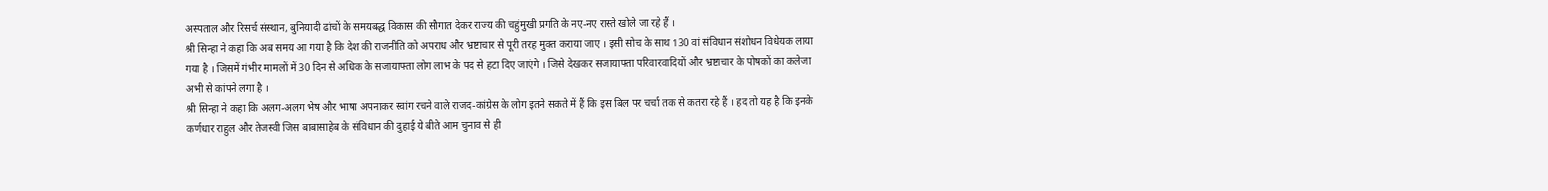अस्पताल और रिसर्च संस्थान, बुनियादी ढांचों के समयबद्ध विकास की सौगात देकर राज्य की चहुंमुखी प्रगति के नए-नए रास्ते खोले जा रहे हैं ।
श्री सिन्हा ने कहा कि अब समय आ गया है कि देश की राजनीति को अपराध और भ्रष्टाचार से पूरी तरह मुक्त कराया जाए । इसी सोच के साथ 130 वां संविधान संशोधन विधेयक लाया गया है । जिसमें गंभीर मामलों में 30 दिन से अधिक के सजायाफ्ता लोग लाभ के पद से हटा दिए जाएंगे । जिसे देखकर सजायाफ्ता परिवारवादियों और भ्रष्टाचार के पोषकों का कलेजा अभी से कांपने लगा है ।
श्री सिन्हा ने कहा कि अलग-अलग भेष और भाषा अपनाकर स्वांग रचने वाले राजद-कांग्रेस के लोग इतने सकते में हैं कि इस बिल पर चर्चा तक से कतरा रहे हैं । हद तो यह है कि इनके कर्णधार राहुल और तेजस्वी जिस बाबासाहेब के संविधान की दुहाई ये बीते आम चुनाव से ही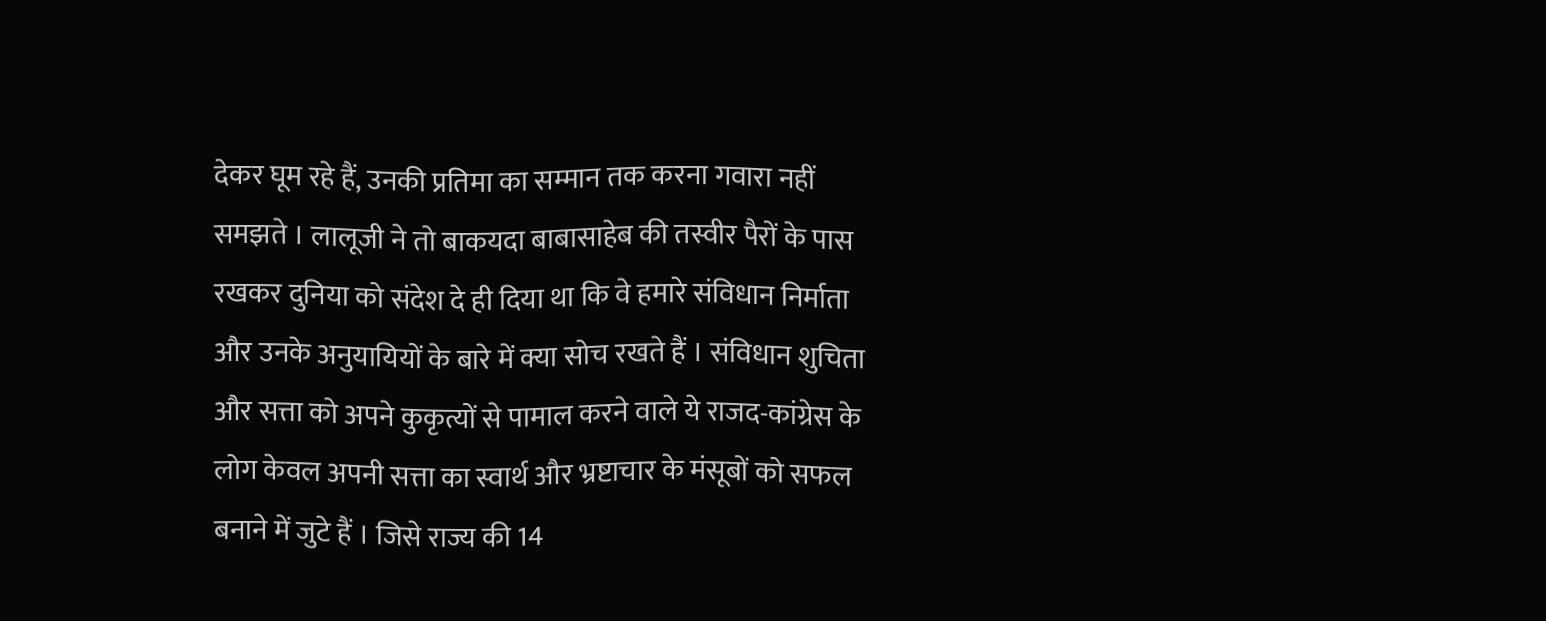देकर घूम रहे हैं, उनकी प्रतिमा का सम्मान तक करना गवारा नहीं समझते । लालूजी ने तो बाकयदा बाबासाहेब की तस्वीर पैरों के पास रखकर दुनिया को संदेश दे ही दिया था कि वे हमारे संविधान निर्माता और उनके अनुयायियों के बारे में क्या सोच रखते हैं । संविधान शुचिता और सत्ता को अपने कुकृत्यों से पामाल करने वाले ये राजद-कांग्रेस के लोग केवल अपनी सत्ता का स्वार्थ और भ्रष्टाचार के मंसूबों को सफल बनाने में जुटे हैं । जिसे राज्य की 14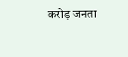करोड़ जनता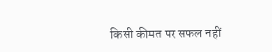किसी कीमत पर सफल नहीं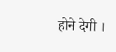होने देगी ।